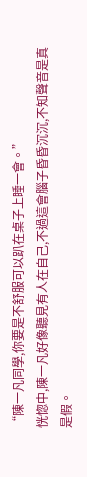“陳一凡同學,你要是不舒服可以趴在桌子上睡一會。”
恍惚中,陳一凡好像聽見有人在自己,不過這會腦子昏昏沉沉,不知聲音是真是假。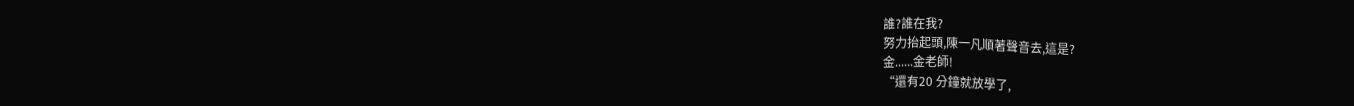誰?誰在我?
努力抬起頭,陳一凡順著聲音去,這是?
金......金老師!
“還有20 分鐘就放學了,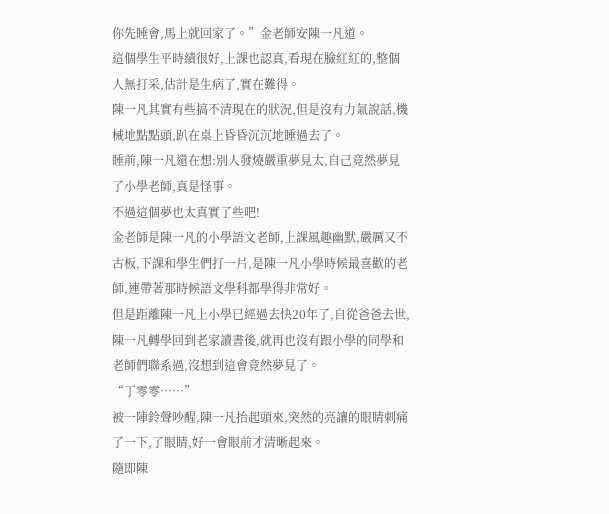你先睡會,馬上就回家了。”金老師安陳一凡道。
這個學生平時績很好,上課也認真,看現在臉紅紅的,整個人無打采,估計是生病了,實在難得。
陳一凡其實有些搞不清現在的狀況,但是沒有力氣說話,機械地點點頭,趴在桌上昏昏沉沉地睡過去了。
睡前,陳一凡還在想:別人發燒嚴重夢見太,自己竟然夢見了小學老師,真是怪事。
不過這個夢也太真實了些吧!
金老師是陳一凡的小學語文老師,上課風趣幽默,嚴厲又不古板,下課和學生們打一片,是陳一凡小學時候最喜歡的老師,連帶著那時候語文學科都學得非常好。
但是距離陳一凡上小學已經過去快20年了,自從爸爸去世,陳一凡轉學回到老家讀書後,就再也沒有跟小學的同學和老師們聯系過,沒想到這會竟然夢見了。
“丁零零……”
被一陣鈴聲吵醒,陳一凡抬起頭來,突然的亮讓的眼睛刺痛了一下,了眼睛,好一會眼前才清晰起來。
隨即陳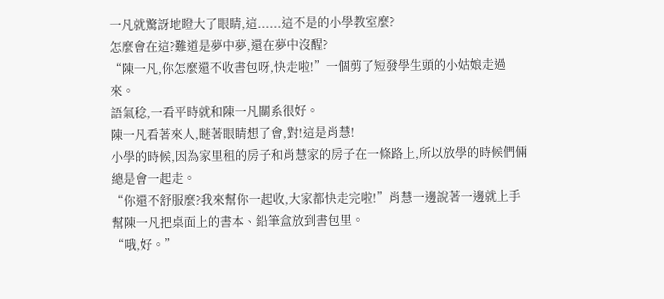一凡就驚訝地瞪大了眼睛,這......這不是的小學教室麼?
怎麼會在這?難道是夢中夢,還在夢中沒醒?
“陳一凡,你怎麼還不收書包呀,快走啦!”一個剪了短發學生頭的小姑娘走過來。
語氣稔,一看平時就和陳一凡關系很好。
陳一凡看著來人,瞇著眼睛想了會,對!這是肖慧!
小學的時候,因為家里租的房子和肖慧家的房子在一條路上,所以放學的時候們倆總是會一起走。
“你還不舒服麼?我來幫你一起收,大家都快走完啦!”肖慧一邊說著一邊就上手幫陳一凡把桌面上的書本、鉛筆盒放到書包里。
“哦,好。”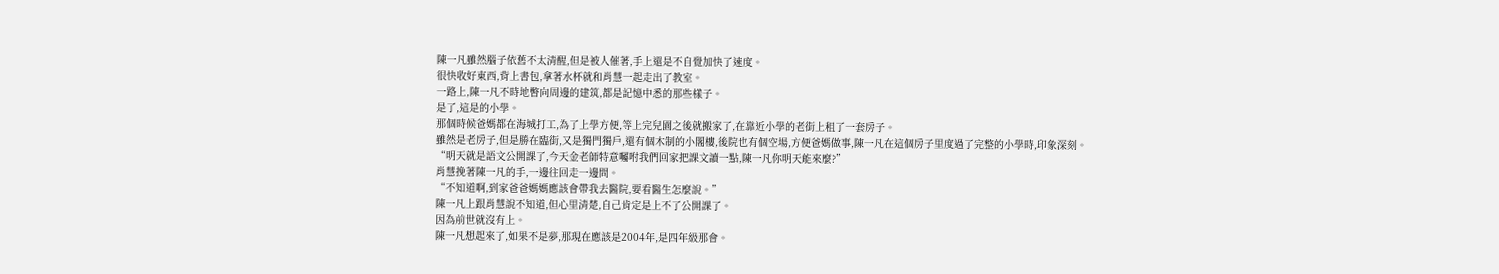陳一凡雖然腦子依舊不太清醒,但是被人催著,手上還是不自覺加快了速度。
很快收好東西,背上書包,拿著水杯就和肖慧一起走出了教室。
一路上,陳一凡不時地瞥向周邊的建筑,都是記憶中悉的那些樣子。
是了,這是的小學。
那個時候爸媽都在海城打工,為了上學方便,等上完兒園之後就搬家了,在靠近小學的老街上租了一套房子。
雖然是老房子,但是勝在臨街,又是獨門獨戶,還有個木制的小閣樓,後院也有個空場,方便爸媽做事,陳一凡在這個房子里度過了完整的小學時,印象深刻。
“明天就是語文公開課了,今天金老師特意囑咐我們回家把課文讀一點,陳一凡你明天能來麼?”
肖慧挽著陳一凡的手,一邊往回走一邊問。
“不知道啊,到家爸爸媽媽應該會帶我去醫院,要看醫生怎麼說。”
陳一凡上跟肖慧說不知道,但心里清楚,自己肯定是上不了公開課了。
因為前世就沒有上。
陳一凡想起來了,如果不是夢,那現在應該是2004年,是四年級那會。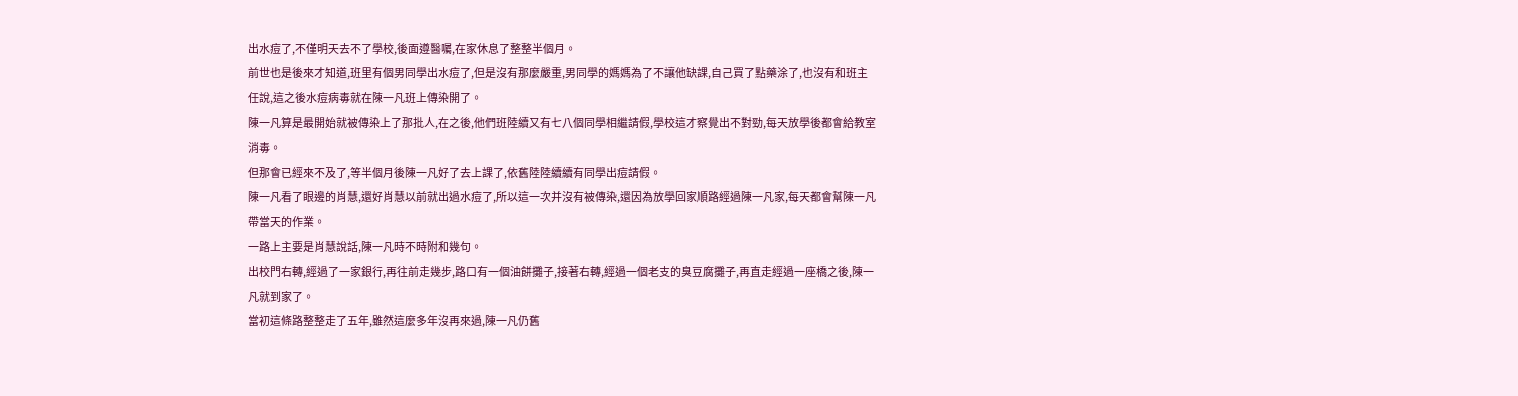出水痘了,不僅明天去不了學校,後面遵醫囑,在家休息了整整半個月。
前世也是後來才知道,班里有個男同學出水痘了,但是沒有那麼嚴重,男同學的媽媽為了不讓他缺課,自己買了點藥涂了,也沒有和班主任說,這之後水痘病毒就在陳一凡班上傳染開了。
陳一凡算是最開始就被傳染上了那批人,在之後,他們班陸續又有七八個同學相繼請假,學校這才察覺出不對勁,每天放學後都會給教室消毒。
但那會已經來不及了,等半個月後陳一凡好了去上課了,依舊陸陸續續有同學出痘請假。
陳一凡看了眼邊的肖慧,還好肖慧以前就出過水痘了,所以這一次并沒有被傳染,還因為放學回家順路經過陳一凡家,每天都會幫陳一凡帶當天的作業。
一路上主要是肖慧說話,陳一凡時不時附和幾句。
出校門右轉,經過了一家銀行,再往前走幾步,路口有一個油餅攤子,接著右轉,經過一個老支的臭豆腐攤子,再直走經過一座橋之後,陳一凡就到家了。
當初這條路整整走了五年,雖然這麼多年沒再來過,陳一凡仍舊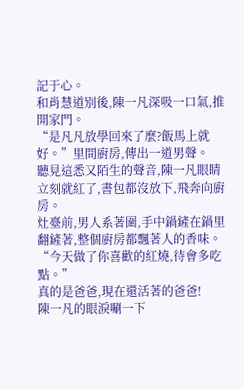記于心。
和肖慧道別後,陳一凡深吸一口氣,推開家門。
“是凡凡放學回來了麼?飯馬上就好。”里間廚房,傳出一道男聲。
聽見這悉又陌生的聲音,陳一凡眼睛立刻就紅了,書包都沒放下,飛奔向廚房。
灶臺前,男人系著圍,手中鍋鏟在鍋里翻鏟著,整個廚房都飄著人的香味。
“今天做了你喜歡的紅燒,待會多吃點。”
真的是爸爸,現在還活著的爸爸!
陳一凡的眼淚唰一下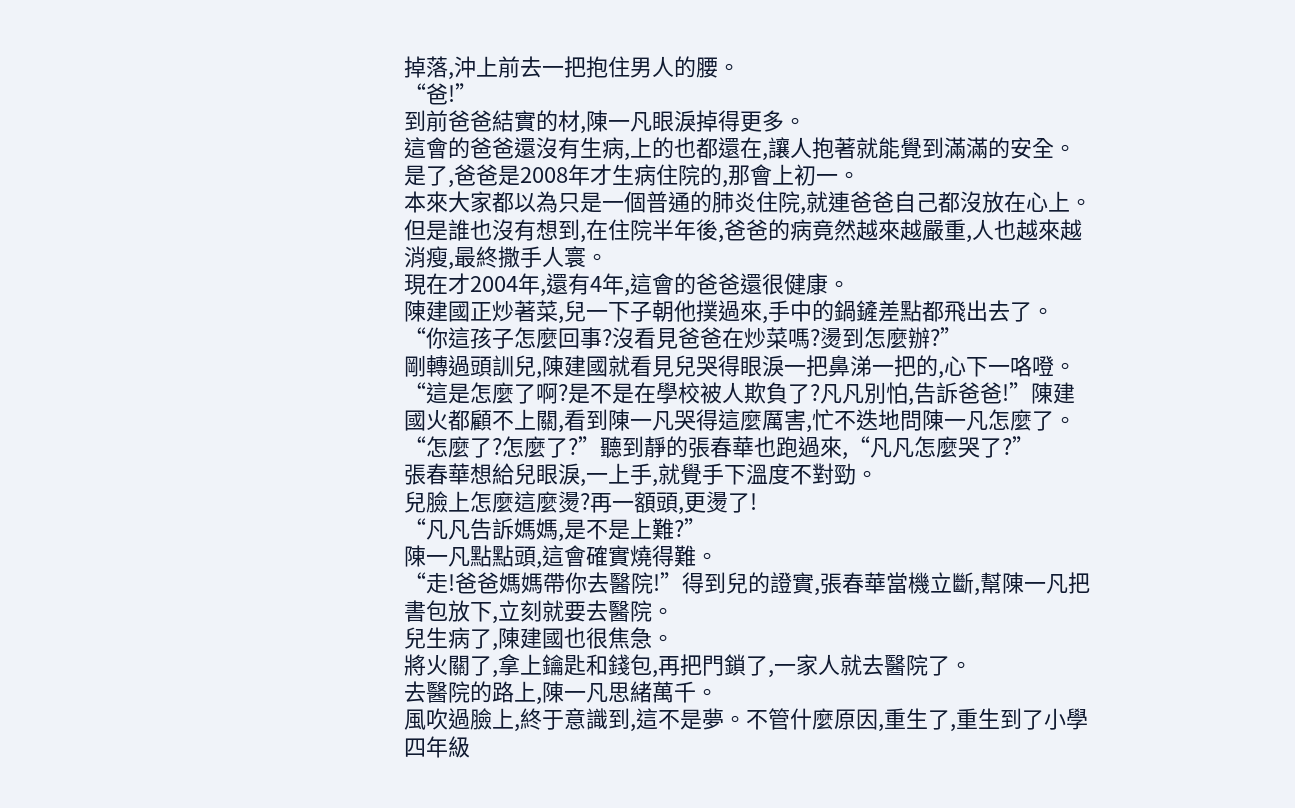掉落,沖上前去一把抱住男人的腰。
“爸!”
到前爸爸結實的材,陳一凡眼淚掉得更多。
這會的爸爸還沒有生病,上的也都還在,讓人抱著就能覺到滿滿的安全。
是了,爸爸是2008年才生病住院的,那會上初一。
本來大家都以為只是一個普通的肺炎住院,就連爸爸自己都沒放在心上。
但是誰也沒有想到,在住院半年後,爸爸的病竟然越來越嚴重,人也越來越消瘦,最終撒手人寰。
現在才2004年,還有4年,這會的爸爸還很健康。
陳建國正炒著菜,兒一下子朝他撲過來,手中的鍋鏟差點都飛出去了。
“你這孩子怎麼回事?沒看見爸爸在炒菜嗎?燙到怎麼辦?”
剛轉過頭訓兒,陳建國就看見兒哭得眼淚一把鼻涕一把的,心下一咯噔。
“這是怎麼了啊?是不是在學校被人欺負了?凡凡別怕,告訴爸爸!”陳建國火都顧不上關,看到陳一凡哭得這麼厲害,忙不迭地問陳一凡怎麼了。
“怎麼了?怎麼了?”聽到靜的張春華也跑過來,“凡凡怎麼哭了?”
張春華想給兒眼淚,一上手,就覺手下溫度不對勁。
兒臉上怎麼這麼燙?再一額頭,更燙了!
“凡凡告訴媽媽,是不是上難?”
陳一凡點點頭,這會確實燒得難。
“走!爸爸媽媽帶你去醫院!”得到兒的證實,張春華當機立斷,幫陳一凡把書包放下,立刻就要去醫院。
兒生病了,陳建國也很焦急。
將火關了,拿上鑰匙和錢包,再把門鎖了,一家人就去醫院了。
去醫院的路上,陳一凡思緒萬千。
風吹過臉上,終于意識到,這不是夢。不管什麼原因,重生了,重生到了小學四年級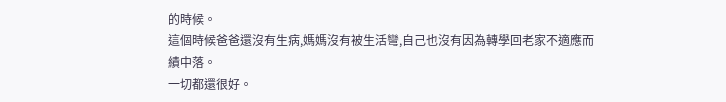的時候。
這個時候爸爸還沒有生病,媽媽沒有被生活彎,自己也沒有因為轉學回老家不適應而績中落。
一切都還很好。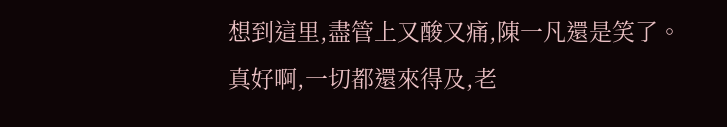想到這里,盡管上又酸又痛,陳一凡還是笑了。
真好啊,一切都還來得及,老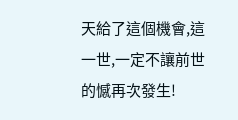天給了這個機會,這一世,一定不讓前世的憾再次發生!